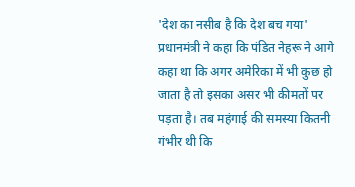'देश का नसीब है कि देश बच गया'
प्रधानमंत्री ने कहा कि पंडित नेहरू ने आगे कहा था कि अगर अमेरिका में भी कुछ हो जाता है तो इसका असर भी कीमतों पर पड़ता है। तब महंगाई की समस्या कितनी गंभीर थी कि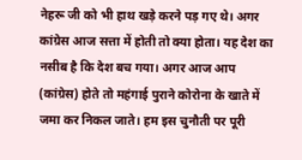नेहरू जी को भी हाथ खड़े करने पड़ गए थे। अगर कांग्रेस आज सत्ता में होती तो क्या होता। यह देश का नसीब है कि देश बच गया। अगर आज आप (कांग्रेस) होते तो महंगाई पुराने कोरोना के खाते में जमा कर निकल जाते। हम इस चुनौती पर पूरी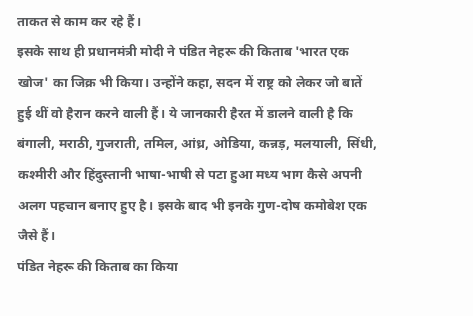ताकत से काम कर रहे हैं।
इसके साथ ही प्रधानमंत्री मोदी ने पंडित नेहरू की किताब 'भारत एक खोज' का जिक्र भी किया। उन्होंने कहा, सदन में राष्ट्र को लेकर जो बातें हुई थीं वो हैरान करने वाली हैं। ये जानकारी हैरत में डालने वाली है कि बंगाली, मराठी, गुजराती, तमिल, आंध्र, ओडिया, कन्नड़, मलयाली, सिंधी, कश्मीरी और हिंदुस्तानी भाषा-भाषी से पटा हुआ मध्य भाग कैसे अपनी अलग पहचान बनाए हुए है। इसके बाद भी इनके गुण-दोष कमोबेश एक जैसे हैं।
पंडित नेहरू की किताब का किया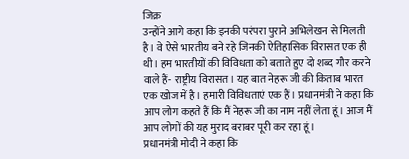जिक्र
उन्होंने आगे कहा कि इनकी परंपरा पुराने अभिलेखन से मिलती है। वे ऐसे भारतीय बने रहे जिनकी ऐतिहासिक विरासत एक ही थी। हम भारतीयों की विविधता को बताते हुए दो शब्द गौर करने वाले हैं- राष्ट्रीय विरासत। यह बात नेहरू जी की किताब भारत एक खोज में है। हमारी विविधताएं एक हैं। प्रधानमंत्री ने कहा कि आप लोग कहते हैं कि मैं नेहरू जी का नाम नहीं लेता हूं। आज मैं आप लोगों की यह मुराद बराबर पूरी कर रहा हूं।
प्रधानमंत्री मोदी ने कहा कि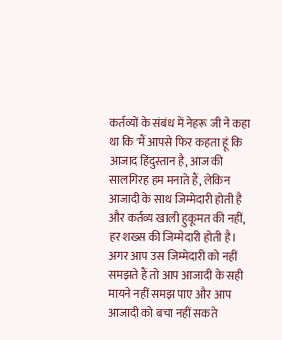कर्तव्यों के संबंध में नेहरू जी ने कहा था कि 'मैं आपसे फिर कहता हूं कि आजाद हिंदुस्तान है, आज की सालगिरह हम मनाते हैं, लेकिन आजादी के साथ जिम्मेदारी होती है और कर्तव्य खाली हुकूमत की नहीं, हर शख्स की जिम्मेदारी होती है। अगर आप उस जिम्मेदारी को नहीं समझते हैं तो आप आजादी के सही मायने नहीं समझ पाए और आप आजादी को बचा नहीं सकते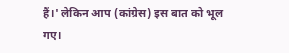हैं।' लेकिन आप (कांग्रेस) इस बात को भूल गए।